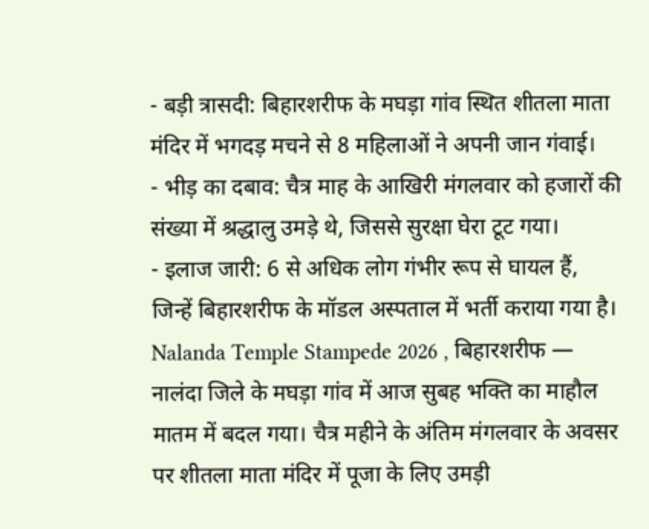- बड़ी त्रासदी: बिहारशरीफ के मघड़ा गांव स्थित शीतला माता मंदिर में भगदड़ मचने से 8 महिलाओं ने अपनी जान गंवाई।
- भीड़ का दबाव: चैत्र माह के आखिरी मंगलवार को हजारों की संख्या में श्रद्धालु उमड़े थे, जिससे सुरक्षा घेरा टूट गया।
- इलाज जारी: 6 से अधिक लोग गंभीर रूप से घायल हैं, जिन्हें बिहारशरीफ के मॉडल अस्पताल में भर्ती कराया गया है।
Nalanda Temple Stampede 2026 , बिहारशरीफ — नालंदा जिले के मघड़ा गांव में आज सुबह भक्ति का माहौल मातम में बदल गया। चैत्र महीने के अंतिम मंगलवार के अवसर पर शीतला माता मंदिर में पूजा के लिए उमड़ी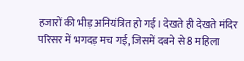हजारों की भीड़ अनियंत्रित हो गई। देखते ही देखते मंदिर परिसर में भगदड़ मच गई, जिसमें दबने से 8 महिला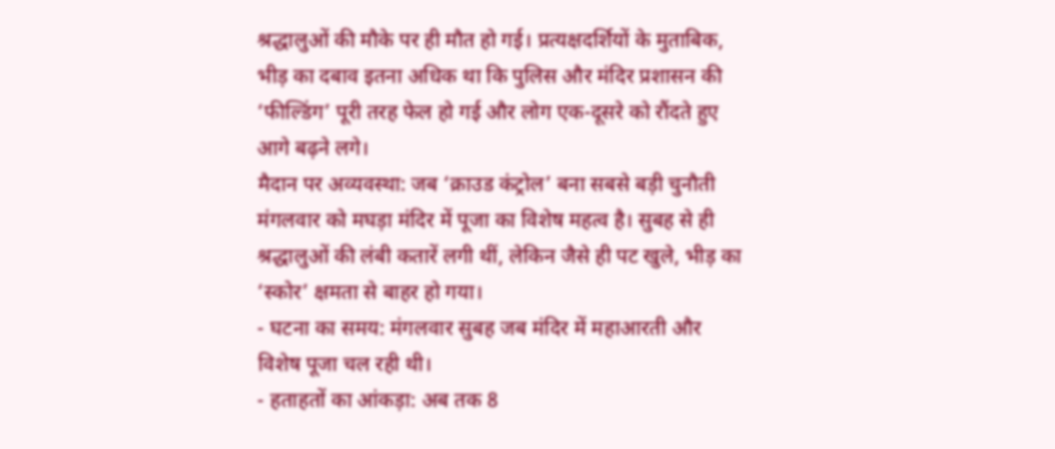श्रद्धालुओं की मौके पर ही मौत हो गई। प्रत्यक्षदर्शियों के मुताबिक, भीड़ का दबाव इतना अधिक था कि पुलिस और मंदिर प्रशासन की ‘फील्डिंग’ पूरी तरह फेल हो गई और लोग एक-दूसरे को रौंदते हुए आगे बढ़ने लगे।
मैदान पर अव्यवस्था: जब ‘क्राउड कंट्रोल’ बना सबसे बड़ी चुनौती
मंगलवार को मघड़ा मंदिर में पूजा का विशेष महत्व है। सुबह से ही श्रद्धालुओं की लंबी कतारें लगी थीं, लेकिन जैसे ही पट खुले, भीड़ का ‘स्कोर’ क्षमता से बाहर हो गया।
- घटना का समय: मंगलवार सुबह जब मंदिर में महाआरती और विशेष पूजा चल रही थी।
- हताहतों का आंकड़ा: अब तक 8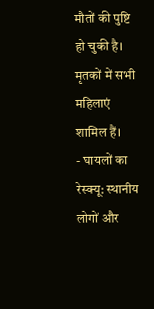मौतों की पुष्टि हो चुकी है। मृतकों में सभी महिलाएं शामिल हैं।
- घायलों का रेस्क्यू: स्थानीय लोगों और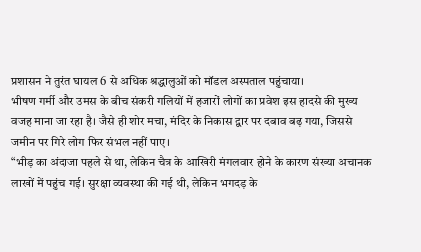प्रशासन ने तुरंत घायल 6 से अधिक श्रद्धालुओं को मॉडल अस्पताल पहुंचाया।
भीषण गर्मी और उमस के बीच संकरी गलियों में हजारों लोगों का प्रवेश इस हादसे की मुख्य वजह माना जा रहा है। जैसे ही शोर मचा, मंदिर के निकास द्वार पर दबाव बढ़ गया, जिससे जमीन पर गिरे लोग फिर संभल नहीं पाए।
“भीड़ का अंदाजा पहले से था, लेकिन चैत्र के आखिरी मंगलवार होने के कारण संख्या अचानक लाखों में पहुंच गई। सुरक्षा व्यवस्था की गई थी, लेकिन भगदड़ के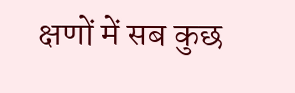क्षणों में सब कुछ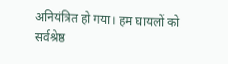अनियंत्रित हो गया। हम घायलों को सर्वश्रेष्ठ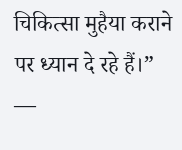चिकित्सा मुहैया कराने पर ध्यान दे रहे हैं।”
—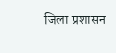जिला प्रशासन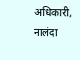अधिकारी, नालंदा